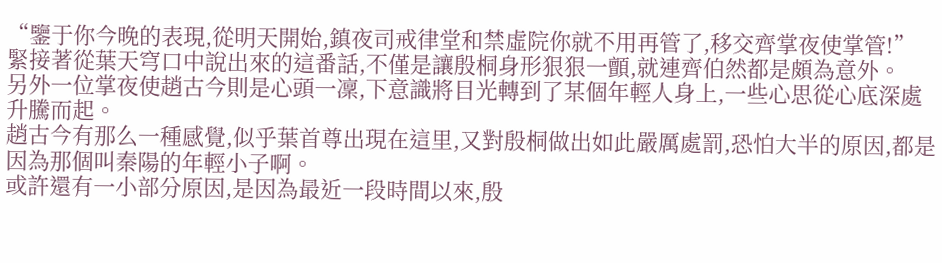“鑒于你今晚的表現,從明天開始,鎮夜司戒律堂和禁虛院你就不用再管了,移交齊掌夜使掌管!”
緊接著從葉天穹口中說出來的這番話,不僅是讓殷桐身形狠狠一顫,就連齊伯然都是頗為意外。
另外一位掌夜使趙古今則是心頭一凜,下意識將目光轉到了某個年輕人身上,一些心思從心底深處升騰而起。
趙古今有那么一種感覺,似乎葉首尊出現在這里,又對殷桐做出如此嚴厲處罰,恐怕大半的原因,都是因為那個叫秦陽的年輕小子啊。
或許還有一小部分原因,是因為最近一段時間以來,殷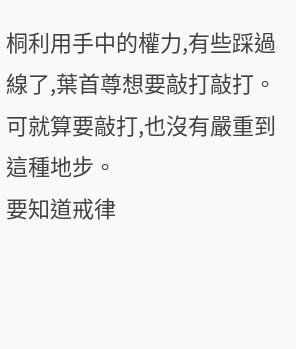桐利用手中的權力,有些踩過線了,葉首尊想要敲打敲打。
可就算要敲打,也沒有嚴重到這種地步。
要知道戒律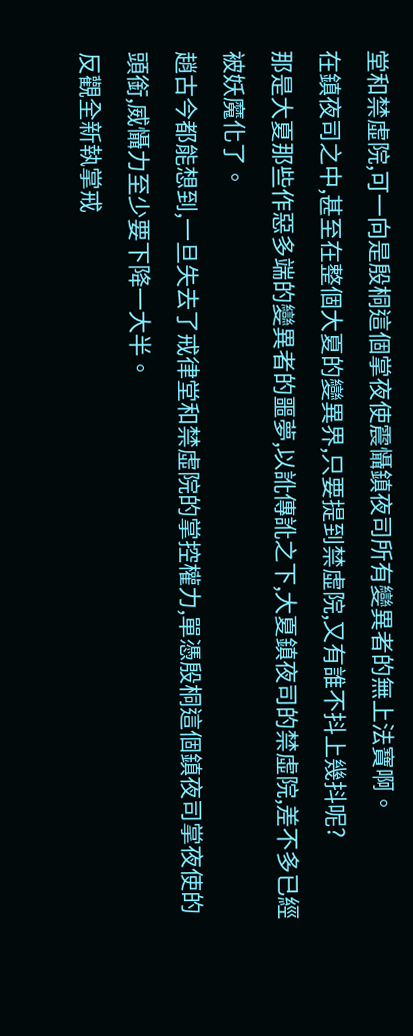堂和禁虛院,可一向是殷桐這個掌夜使震懾鎮夜司所有變異者的無上法寶啊。
在鎮夜司之中,甚至在整個大夏的變異界,只要提到禁虛院,又有誰不抖上幾抖呢?
那是大夏那些作惡多端的變異者的噩夢,以訛傳訛之下,大夏鎮夜司的禁虛院,差不多已經被妖魔化了。
趙古今都能想到,一旦失去了戒律堂和禁虛院的掌控權力,單憑殷桐這個鎮夜司掌夜使的頭銜,威懾力至少要下降一大半。
反觀全新執掌戒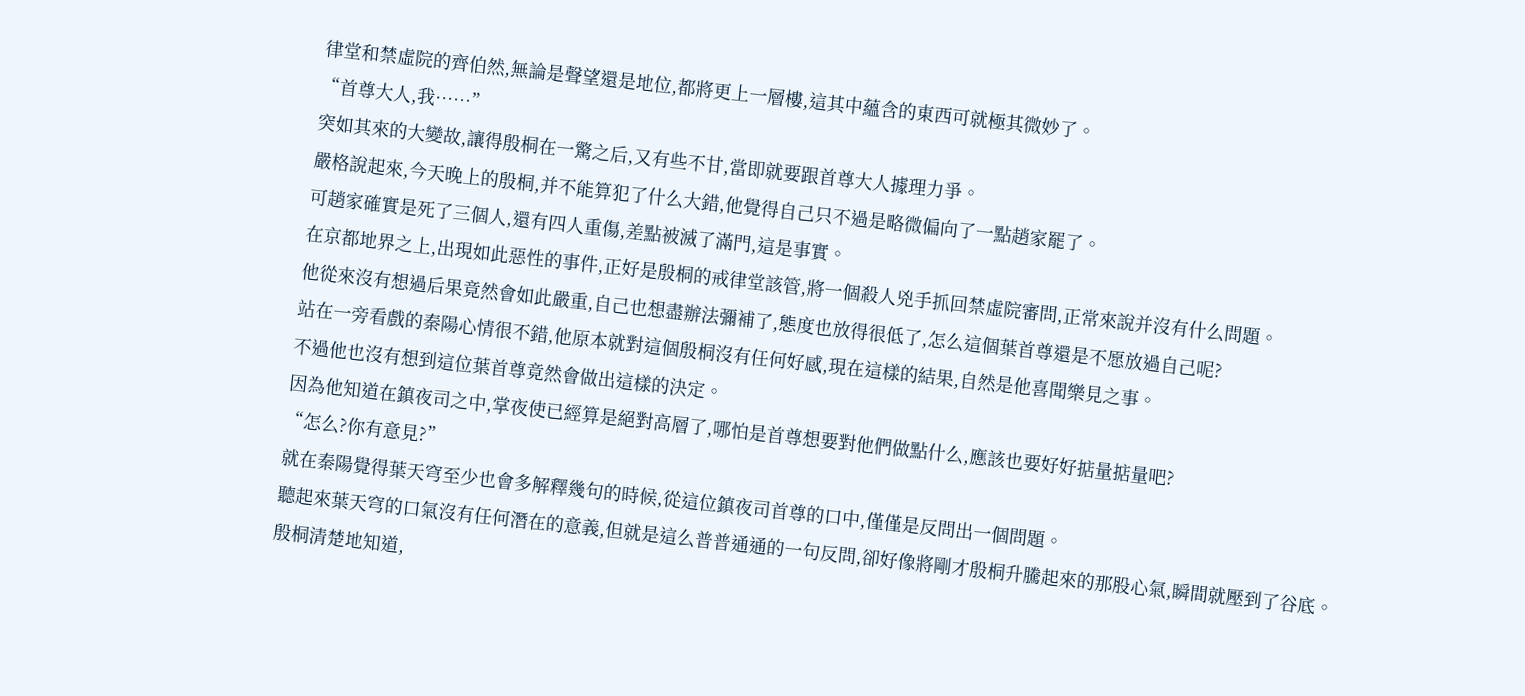律堂和禁虛院的齊伯然,無論是聲望還是地位,都將更上一層樓,這其中蘊含的東西可就極其微妙了。
“首尊大人,我……”
突如其來的大變故,讓得殷桐在一驚之后,又有些不甘,當即就要跟首尊大人據理力爭。
嚴格說起來,今天晚上的殷桐,并不能算犯了什么大錯,他覺得自己只不過是略微偏向了一點趙家罷了。
可趙家確實是死了三個人,還有四人重傷,差點被滅了滿門,這是事實。
在京都地界之上,出現如此惡性的事件,正好是殷桐的戒律堂該管,將一個殺人兇手抓回禁虛院審問,正常來說并沒有什么問題。
他從來沒有想過后果竟然會如此嚴重,自己也想盡辦法彌補了,態度也放得很低了,怎么這個葉首尊還是不愿放過自己呢?
站在一旁看戲的秦陽心情很不錯,他原本就對這個殷桐沒有任何好感,現在這樣的結果,自然是他喜聞樂見之事。
不過他也沒有想到這位葉首尊竟然會做出這樣的決定。
因為他知道在鎮夜司之中,掌夜使已經算是絕對高層了,哪怕是首尊想要對他們做點什么,應該也要好好掂量掂量吧?
“怎么?你有意見?”
就在秦陽覺得葉天穹至少也會多解釋幾句的時候,從這位鎮夜司首尊的口中,僅僅是反問出一個問題。
聽起來葉天穹的口氣沒有任何潛在的意義,但就是這么普普通通的一句反問,卻好像將剛才殷桐升騰起來的那股心氣,瞬間就壓到了谷底。
殷桐清楚地知道,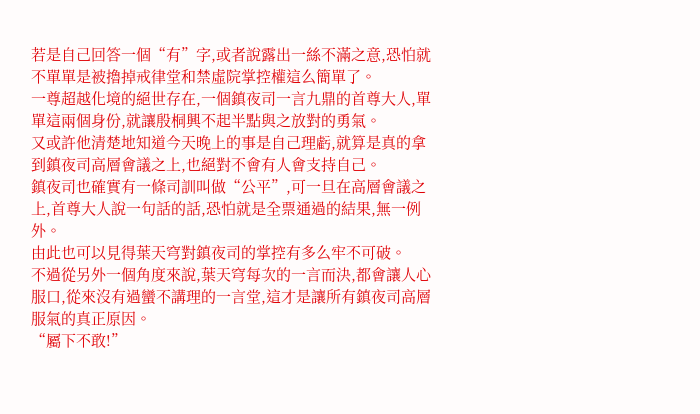若是自己回答一個“有”字,或者說露出一絲不滿之意,恐怕就不單單是被擼掉戒律堂和禁虛院掌控權這么簡單了。
一尊超越化境的絕世存在,一個鎮夜司一言九鼎的首尊大人,單單這兩個身份,就讓殷桐興不起半點與之放對的勇氣。
又或許他清楚地知道今天晚上的事是自己理虧,就算是真的拿到鎮夜司高層會議之上,也絕對不會有人會支持自己。
鎮夜司也確實有一條司訓叫做“公平”,可一旦在高層會議之上,首尊大人說一句話的話,恐怕就是全票通過的結果,無一例外。
由此也可以見得葉天穹對鎮夜司的掌控有多么牢不可破。
不過從另外一個角度來說,葉天穹每次的一言而決,都會讓人心服口,從來沒有過蠻不講理的一言堂,這才是讓所有鎮夜司高層服氣的真正原因。
“屬下不敢!”